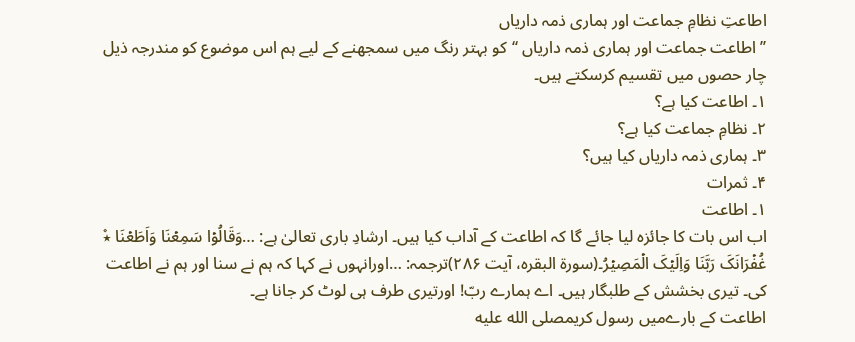اطاعتِ نظامِ جماعت اور ہماری ذمہ داریاں
’’اطاعت جماعت اور ہماری ذمہ داریاں ‘‘کو بہتر رنگ میں سمجھنے کے لیے ہم اس موضوع کو مندرجہ ذیل چار حصوں میں تقسیم کرسکتے ہیں۔
۱۔ اطاعت کیا ہے؟
۲۔ نظامِ جماعت کیا ہے؟
۳۔ ہماری ذمہ داریاں کیا ہیں؟
۴۔ ثمرات
۱۔ اطاعت
اب اس بات کا جائزہ لیا جائے گا کہ اطاعت کے آداب کیا ہیں۔ ارشادِ باری تعالیٰ ہے: …وَقَالُوۡا سَمِعۡنَا وَاَطَعۡنَا ٭۫ غُفۡرَانَکَ رَبَّنَا وَاِلَیۡکَ الۡمَصِیۡرُ۔(سورۃ البقرہ، آیت ۲۸۶)ترجمہ: …اورانہوں نے کہا کہ ہم نے سنا اور ہم نے اطاعت کی۔ تیری بخشش کے طلبگار ہیں۔ اے ہمارے ربّ! اورتیری طرف ہی لوٹ کر جانا ہے۔
اطاعت کے بارےمیں رسول کریمصلى الله عليه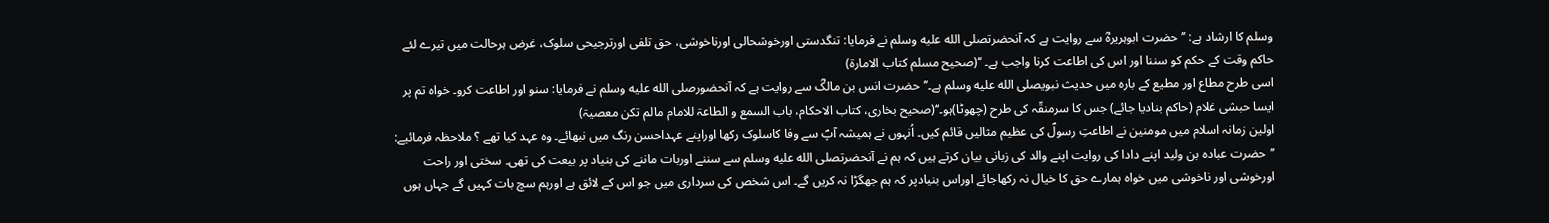وسلم کا ارشاد ہے: ’’حضرت ابوہریرہؓ سے روایت ہے کہ آنحضرتصلى الله عليه وسلم نے فرمایا: تنگدستی اورخوشحالی اورناخوشی، حق تلفی اورترجیحی سلوک، غرض ہرحالت میں تیرے لئے حاکم وقت کے حکم کو سننا اور اس کی اطاعت کرنا واجب ہے۔ ‘‘(صحیح مسلم کتاب الامارۃ)
اسی طرح مطاع اور مطیع کے بارہ میں حدیث نبویصلى الله عليه وسلم ہے۔’’حضرت انس بن مالکؓ سے روایت ہے کہ آنحضورصلى الله عليه وسلم نے فرمایا: سنو اور اطاعت کرو۔ خواہ تم پر ایسا حبشی غلام (حاکم بنادیا جائے) جس کا سرمنقّہ کی طرح (چھوٹا)ہو۔‘‘(صحیح بخاری، کتاب الاحکام، باب السمع و الطاعۃ للامام مالم تکن معصیۃ)
اولین زمانہ اسلام میں مومنین نے اطاعتِ رسولؐ کی عظیم مثالیں قائم کیں۔ اُنہوں نے ہمیشہ آپؐ سے وفا کاسلوک رکھا اوراپنے عہداحسن رنگ میں نبھائے۔ وہ عہد کیا تھے ؟ ملاحظہ فرمائیے: ’’حضرت عبادہ بن ولید اپنے دادا کی روایت اپنے والد کی زبانی بیان کرتے ہیں کہ ہم نے آنحضرتصلى الله عليه وسلم سے سننے اوربات ماننے کی بنیاد پر بیعت کی تھی۔ سختی اور راحت اورخوشی اور ناخوشی میں خواہ ہمارے حق کا خیال نہ رکھاجائے اوراس بنیادپر کہ ہم جھگڑا نہ کریں گے۔ اس شخص کی سرداری میں جو اس کے لائق ہے اورہم سچ بات کہیں گے جہاں ہوں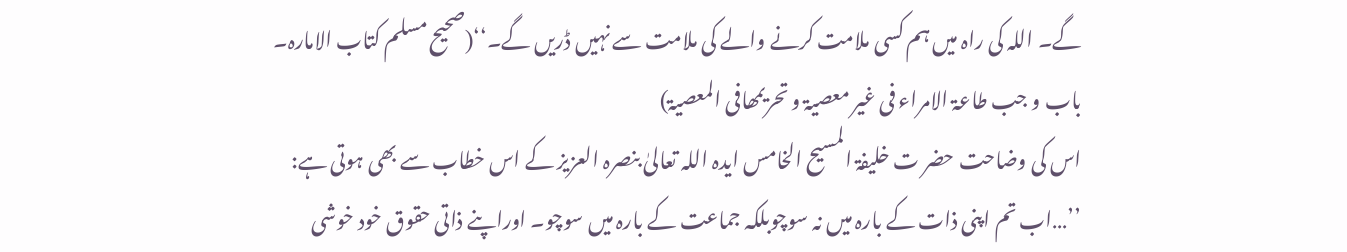گے۔ اللہ کی راہ میں ہم کسی ملامت کرنے والے کی ملامت سے نہیں ڈریں گے۔‘‘(صحیح مسلم کتاب الامارہ۔ باب و جب طاعۃ الامراء فی غیر معصیۃ و تحریمھافی المعصیۃ)
اس کی وضاحت حضر ت خلیفۃ المسیح الخامس ایدہ اللہ تعالیٰ بنصرہ العزیز کے اس خطاب سے بھی ہوتی ہے: ’’…اب تم اپنی ذات کے بارہ میں نہ سوچوبلکہ جماعت کے بارہ میں سوچو۔ اوراپنے ذاتی حقوق خود خوشی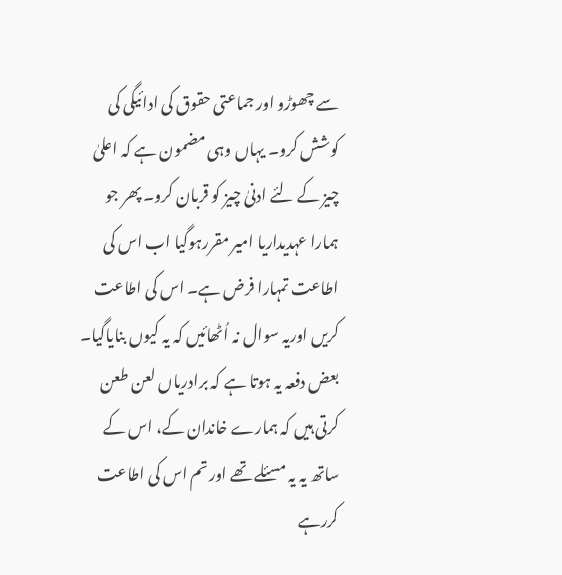سے چھوڑو اور جماعتی حقوق کی ادائیگی کی کوشش کرو۔ یہاں وہی مضمون ہے کہ اعلیٰ چیز کے لئے ادنیٰ چیز کو قربان کرو۔ پھر جو ہمارا عہدیداریا امیر مقررہوگیا اب اس کی اطاعت تمہارا فرض ہے۔ اس کی اطاعت کریں اوریہ سوال نہ اُٹھائیں کہ یہ کیوں بنایاگیا۔ بعض دفعہ یہ ہوتا ہے کہ برادریاں لعن طعن کرتی ہیں کہ ہمارے خاندان کے، اس کے ساتھ یہ یہ مسئلے تھے اور تم اس کی اطاعت کررہے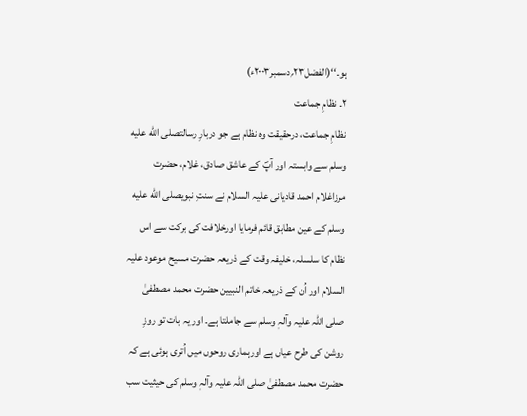ہو۔‘‘(الفضل۲۳؍دسمبر۲۰۰۳ء)
۲۔ نظامِ جماعت
نظامِ جماعت، درحقیقت وہ نظام ہے جو دربارِ رسالتصلى الله عليه وسلم سے وابستہ اور آپؐ کے عاشق صادق، غلام، حضرت مرزاغلام احمد قادیانی علیہ السلام نے سنتِ نبویصلى الله عليه وسلم کے عین مطابق قائم فرمایا اورخلافت کی برکت سے اس نظام کا سلسلہ، خلیفہ وقت کے ذریعہ حضرت مسیح موعود علیہ السلام اور اُن کے ذریعہ خاتم النبیین حضرت محمد مصطفیٰ صلی اللہ علیہ وآلہٖ وسلم سے جاملتا ہے۔ اور یہ بات تو روزِ روشن کی طرح عیاں ہے اورہماری روحوں میں اُتری ہوئی ہے کہ حضرت محمد مصطفیٰ صلی اللہ علیہ وآلہٖ وسلم کی حیثیت سب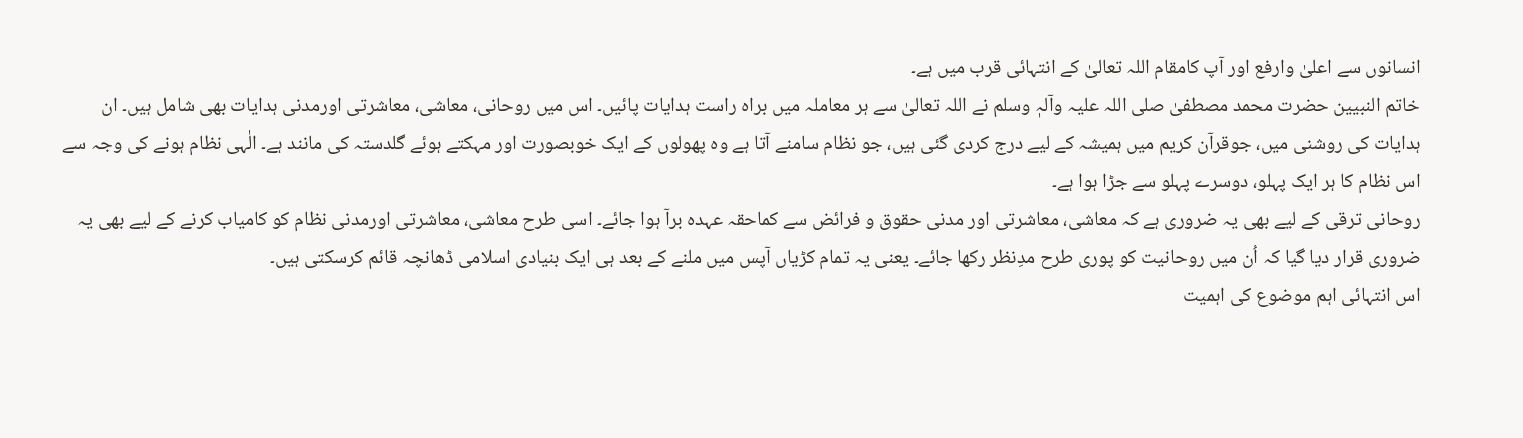انسانوں سے اعلیٰ وارفع اور آپ کامقام اللہ تعالیٰ کے انتہائی قرب میں ہے۔
خاتم النبیین حضرت محمد مصطفیٰ صلی اللہ علیہ وآلہٖ وسلم نے اللہ تعالیٰ سے ہر معاملہ میں براہ راست ہدایات پائیں۔ اس میں روحانی، معاشی، معاشرتی اورمدنی ہدایات بھی شامل ہیں۔ ان ہدایات کی روشنی میں، جوقرآن کریم میں ہمیشہ کے لیے درج کردی گئی ہیں، جو نظام سامنے آتا ہے وہ پھولوں کے ایک خوبصورت اور مہکتے ہوئے گلدستہ کی مانند ہے۔ الٰہی نظام ہونے کی وجہ سے اس نظام کا ہر ایک پہلو، دوسرے پہلو سے جڑا ہوا ہے۔
روحانی ترقی کے لیے بھی یہ ضروری ہے کہ معاشی، معاشرتی اور مدنی حقوق و فرائض سے کماحقہ عہدہ برآ ہوا جائے۔ اسی طرح معاشی، معاشرتی اورمدنی نظام کو کامیاب کرنے کے لیے بھی یہ ضروری قرار دیا گیا کہ اُن میں روحانیت کو پوری طرح مدِنظر رکھا جائے۔ یعنی یہ تمام کڑیاں آپس میں ملنے کے بعد ہی ایک بنیادی اسلامی ڈھانچہ قائم کرسکتی ہیں۔
اس انتہائی اہم موضوع کی اہمیت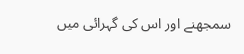سمجھنے اور اس کی گہرائی میں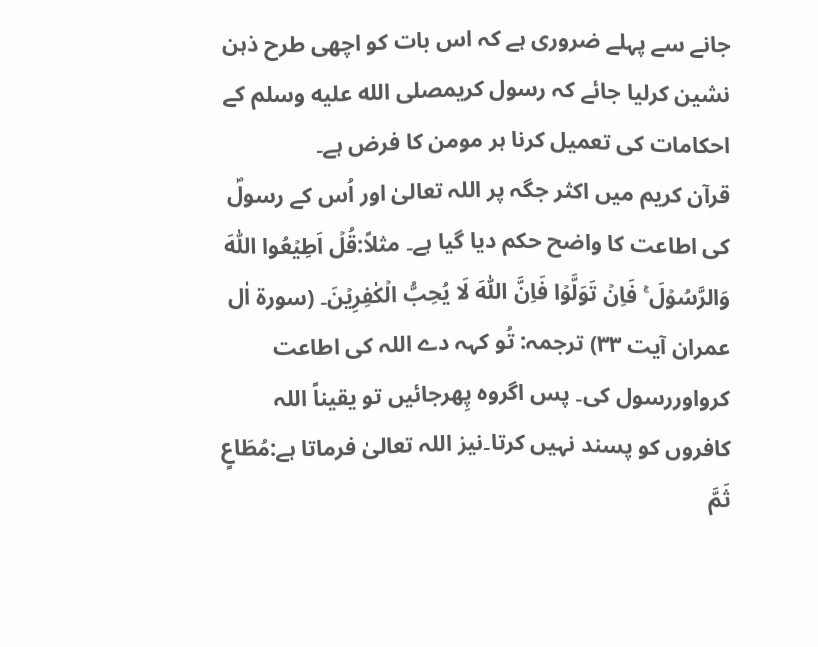جانے سے پہلے ضروری ہے کہ اس بات کو اچھی طرح ذہن نشین کرلیا جائے کہ رسول کریمصلى الله عليه وسلم کے احکامات کی تعمیل کرنا ہر مومن کا فرض ہے۔
قرآن کریم میں اکثر جگہ پر اللہ تعالیٰ اور اُس کے رسولؐ کی اطاعت کا واضح حکم دیا گیا ہے۔ مثلاً:قُلۡ اَطِیۡعُوا اللّٰہَ وَالرَّسُوۡلَ ۚ فَاِنۡ تَوَلَّوۡا فَاِنَّ اللّٰہَ لَا یُحِبُّ الۡکٰفِرِیۡنَ۔ (سورۃ اٰل عمران آیت ۳۳) ترجمہ: تُو کہہ دے اللہ کی اطاعت کرواوررسول کی۔ پس اگروہ پِھرجائیں تو یقیناً اللہ کافروں کو پسند نہیں کرتا۔نیز اللہ تعالیٰ فرماتا ہے:مُطَاعٍ ثَمَّ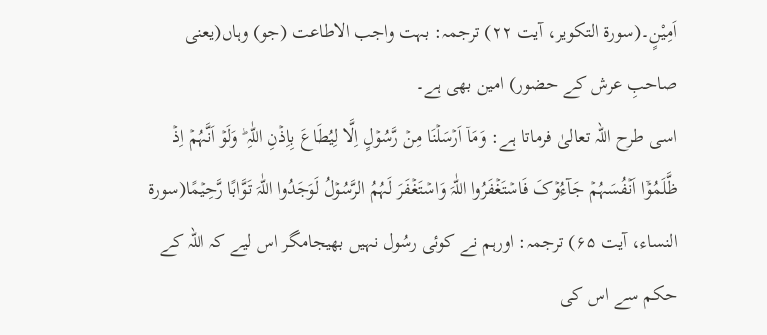اَمِیْنٍ۔(سورۃ التکویر، آیت ۲۲) ترجمہ: بہت واجب الاطاعت (جو) وہاں(یعنی صاحبِ عرش کے حضور) امین بھی ہے۔
اسی طرح اللہ تعالیٰ فرماتا ہے: وَمَاۤ اَرۡسَلۡنَا مِنۡ رَّسُوۡلٍ اِلَّا لِیُطَاعَ بِاِذۡنِ اللّٰہِ ؕ وَلَوۡ اَنَّہُمۡ اِذۡ ظَّلَمُوۡۤا اَنۡفُسَہُمۡ جَآءُوۡکَ فَاسۡتَغۡفَرُوا اللّٰہَ وَاسۡتَغۡفَرَ لَہُمُ الرَّسُوۡلُ لَوَجَدُوا اللّٰہَ تَوَّابًا رَّحِیۡمًا(سورۃ النساء، آیت ۶۵) ترجمہ: اورہم نے کوئی رسُول نہیں بھیجامگر اس لیے کہ اللہ کے حکم سے اس کی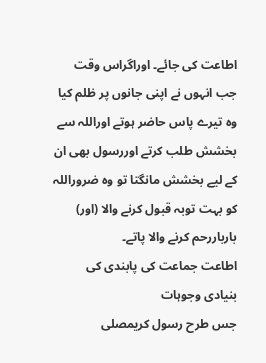اطاعت کی جائے۔ اوراگراس وقت جب انہوں نے اپنی جانوں پر ظلم کیا وہ تیرے پاس حاضر ہوتے اوراللہ سے بخشش طلب کرتے اوررسول بھی ان کے لیے بخشش مانگتا تو وہ ضروراللہ کو بہت توبہ قبول کرنے والا (اور) بارباررحم کرنے والا پاتے۔
اطاعت جماعت کی پابندی کی بنیادی وجوہات
جس طرح رسول کریمصلى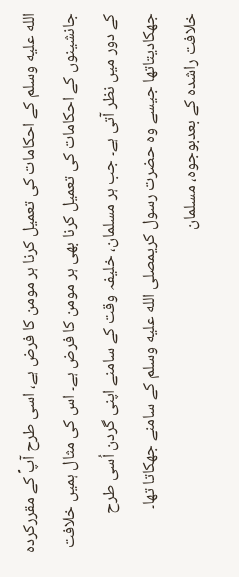الله عليه وسلم کے احکامات کی تعمیل کرنا ہر مومن کا فرض ہے، اسی طرح آپؐ کے مقررکردہ جانشینوں کے احکامات کی تعمیل کرنا بھی ہر مومن کا فرض ہے۔ اس کی مثال ہمیں خلافت کے دور میں نظر آتی ہے۔ جب ہر مسلمان، خلیفہ وقت کے سامنے اپنی گردن اُسی طرح جھکادیتاتھا جیسے وہ حضرت رسول کریمصلى الله عليه وسلم کے سامنے جھکاتا تھا۔
خلافت راشدہ کے بعدبوجوہ، مسلمان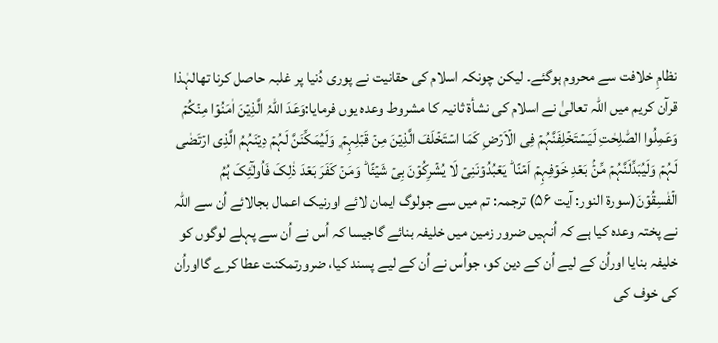نظامِ خلافت سے محروم ہوگئے۔ لیکن چونکہ اسلام کی حقانیت نے پوری دُنیا پر غلبہ حاصل کرنا تھالہٰذا قرآن کریم میں اللہ تعالیٰ نے اسلام کی نشأۃ ثانیہ کا مشروط وعدہ یوں فرمایا:وَعَدَ اللّٰہُ الَّذِیۡنَ اٰمَنُوۡا مِنۡکُمۡ وَعَمِلُوا الصّٰلِحٰتِ لَیَسۡتَخۡلِفَنَّہُمۡ فِی الۡاَرۡضِ کَمَا اسۡتَخۡلَفَ الَّذِیۡنَ مِنۡ قَبۡلِہِمۡ ۪ وَلَیُمَکِّنَنَّ لَہُمۡ دِیۡنَہُمُ الَّذِی ارۡتَضٰی لَہُمۡ وَلَیُبَدِّلَنَّہُمۡ مِّنۡۢ بَعۡدِ خَوۡفِہِمۡ اَمۡنًا ؕ یَعۡبُدُوۡنَنِیۡ لَا یُشۡرِکُوۡنَ بِیۡ شَیۡئًا ؕ وَمَنۡ کَفَرَ بَعۡدَ ذٰلِکَ فَاُولٰٓئِکَ ہُمُ الۡفٰسِقُوۡنَ(سورۃ النور: آیت ۵۶) ترجمہ: تم میں سے جولوگ ایمان لائے اورنیک اعمال بجالائے اُن سے اللہ نے پختہ وعدہ کیا ہے کہ اُنہیں ضرور زمین میں خلیفہ بنائے گاجیسا کہ اُس نے اُن سے پہلے لوگوں کو خلیفہ بنایا اوراُن کے لیے اُن کے دین کو، جواُس نے اُن کے لیے پسند کیا، ضرورتمکنت عطا کرے گااوراُن کی خوف کی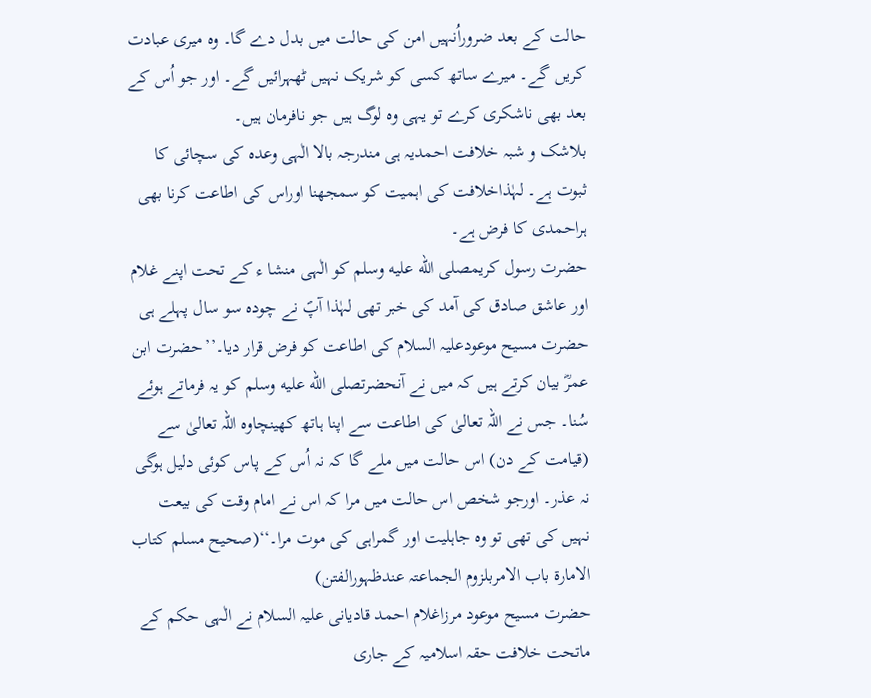حالت کے بعد ضروراُنہیں امن کی حالت میں بدل دے گا۔ وہ میری عبادت کریں گے۔ میرے ساتھ کسی کو شریک نہیں ٹھہرائیں گے۔ اور جو اُس کے بعد بھی ناشکری کرے تو یہی وہ لوگ ہیں جو نافرمان ہیں۔
بلاشک و شبہ خلافت احمدیہ ہی مندرجہ بالا الٰہی وعدہ کی سچائی کا ثبوت ہے۔ لہٰذاخلافت کی اہمیت کو سمجھنا اوراس کی اطاعت کرنا بھی ہراحمدی کا فرض ہے۔
حضرت رسول کریمصلى الله عليه وسلم کو الٰہی منشا ء کے تحت اپنے غلام اور عاشق صادق کی آمد کی خبر تھی لہٰذا آپؐ نے چودہ سو سال پہلے ہی حضرت مسیح موعودعلیہ السلام کی اطاعت کو فرض قرار دیا۔’’حضرت ابن عمرؓ بیان کرتے ہیں کہ میں نے آنحضرتصلى الله عليه وسلم کو یہ فرماتے ہوئے سُنا۔ جس نے اللہ تعالیٰ کی اطاعت سے اپنا ہاتھ کھینچاوہ اللہ تعالیٰ سے (قیامت کے دن) اس حالت میں ملے گا کہ نہ اُس کے پاس کوئی دلیل ہوگی نہ عذر۔ اورجو شخص اس حالت میں مرا کہ اس نے امام وقت کی بیعت نہیں کی تھی تو وہ جاہلیت اور گمراہی کی موت مرا۔‘‘(صحیح مسلم کتاب الامارۃ باب الامربلزوم الجماعتہ عندظہورالفتن)
حضرت مسیح موعود مرزاغلام احمد قادیانی علیہ السلام نے الٰہی حکم کے ماتحت خلافت حقہ اسلامیہ کے جاری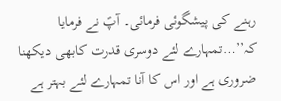رہنے کی پیشگوئی فرمائی۔ آپؑ نے فرمایا کہ’’…تمہارے لئے دوسری قدرت کابھی دیکھنا ضروری ہے اور اس کا آنا تمہارے لئے بہتر ہے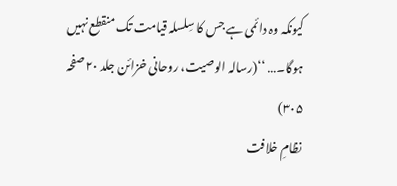کیونکہ وہ دائمی ہے جس کا سِلسلہ قیامت تک منقطع نہیں ہوگا۔… ‘‘(رسالہ الوصیت، روحانی خزائن جلد ۲۰صفحہ ۳۰۵)
نظامِ خلافت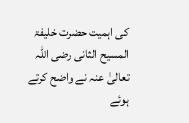کی اہمیت حضرت خلیفۃ المسیح الثانی رضی اللہ تعالیٰ عنہ نے واضح کرتے ہوئے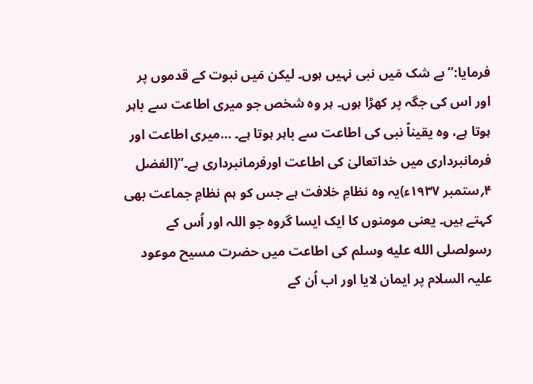فرمایا:’’بے شک مَیں نبی نہیں ہوں۔ لیکن مَیں نبوت کے قدموں پر اور اس کی جگہ پر کھڑا ہوں۔ ہر وہ شخص جو میری اطاعت سے باہر ہوتا ہے، وہ یقیناً نبی کی اطاعت سے باہر ہوتا ہے۔ …میری اطاعت اور فرمانبرداری میں خداتعالیٰ کی اطاعت اورفرمانبرداری ہے۔‘‘(الفضل ۴؍ستمبر ۱۹۳۷ء)یہ وہ نظامِ خلافت ہے جس کو ہم نظامِ جماعت بھی کہتے ہیں۔ یعنی مومنوں کا ایک ایسا گروہ جو اللہ اور اُس کے رسولصلى الله عليه وسلم کی اطاعت میں حضرت مسیح موعود علیہ السلام پر ایمان لایا اور اب اُن کے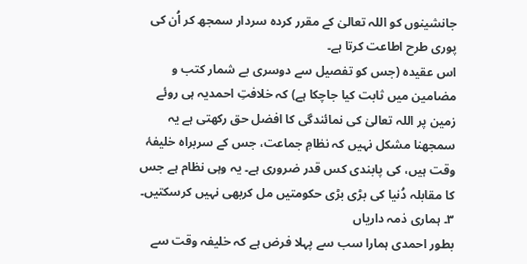جانشینوں کو اللہ تعالیٰ کے مقرر کردہ سردار سمجھ کر اُن کی پوری طرح اطاعت کرتا ہے۔
اس عقیدہ (جس کو تفصیل سے دوسری بے شمار کتب و مضامین میں ثابت کیا جاچکا ہے) کہ خلافتِ احمدیہ ہی روئے زمین پر اللہ تعالیٰ کی نمائندگی کا افضل حق رکھتی ہے یہ سمجھنا مشکل نہیں کہ نظامِ جماعت، جس کے سربراہ خلیفۂ وقت ہیں، کی پابندی کس قدر ضروری ہے۔ یہ وہی نظام ہے جس کا مقابلہ دُنیا کی بڑی بڑی حکومتیں مل کربھی نہیں کرسکتیں۔
۳۔ ہماری ذمہ داریاں
بطور احمدی ہمارا سب سے پہلا فرض ہے کہ خلیفہ وقت سے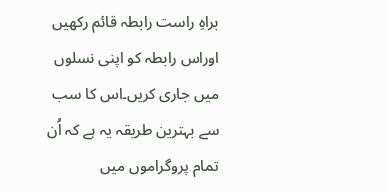براہِ راست رابطہ قائم رکھیں اوراس رابطہ کو اپنی نسلوں میں جاری کریں۔اس کا سب سے بہترین طریقہ یہ ہے کہ اُن تمام پروگراموں میں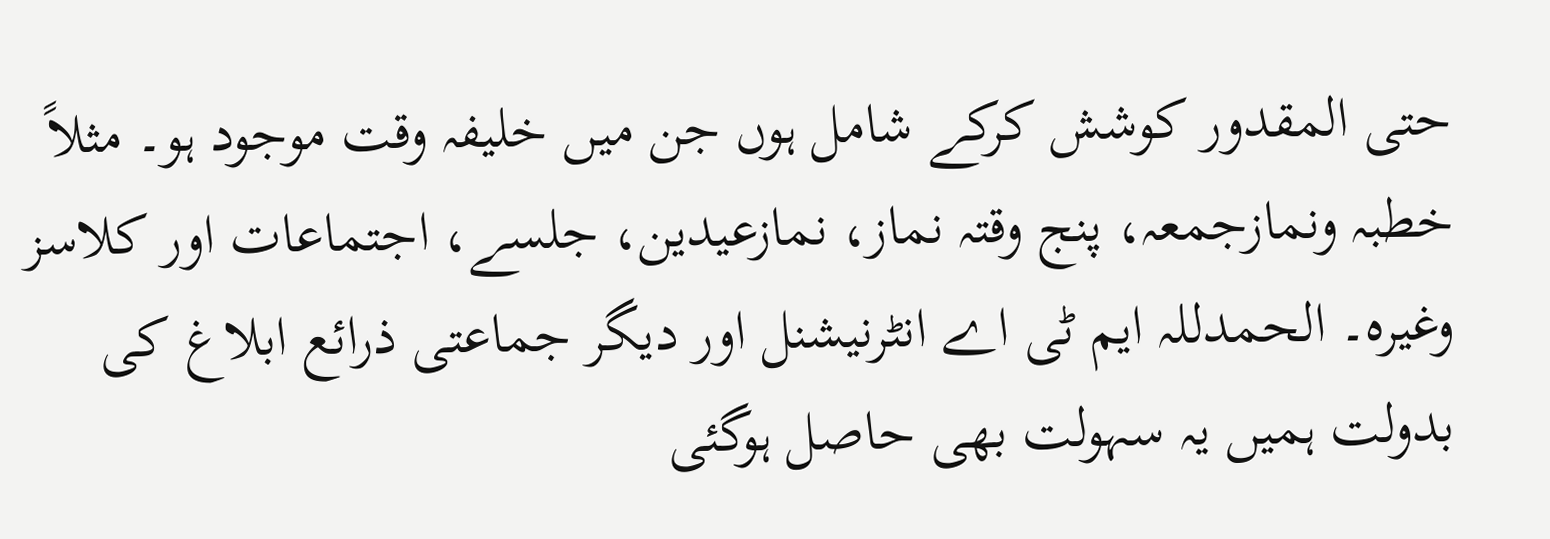حتی المقدور کوشش کرکے شامل ہوں جن میں خلیفہ وقت موجود ہو۔ مثلاً خطبہ ونمازجمعہ، پنج وقتہ نماز، نمازعیدین، جلسے، اجتماعات اور کلاسز وغیرہ۔ الحمدللہ ایم ٹی اے انٹرنیشنل اور دیگر جماعتی ذرائع ابلاغ کی بدولت ہمیں یہ سہولت بھی حاصل ہوگئی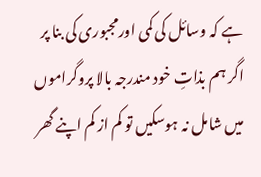ہے کہ وسائل کی کمی اورمجبوری کی بنا پر اگر ہم بذاتِ خود مندرجہ بالا پروگراموں میں شامل نہ ہوسکیں تو کم از کم اپنے گھر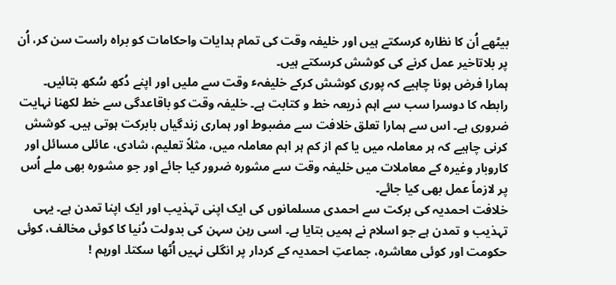بیٹھے اُن کا نظارہ کرسکتے ہیں اور خلیفہ وقت کی تمام ہدایات واحکامات کو براہ راست سن کر، اُن پر بلاتاخیر عمل کرنے کی کوشش کرسکتے ہیں۔
ہمارا فرض ہونا چاہیے کہ پوری کوشش کرکے خلیفہٴ وقت سے ملیں اور اپنے دُکھ سُکھ بتائیں۔ رابطہ کا دوسرا سب سے اہم ذریعہ خط و کتابت ہے۔ خلیفہ وقت کو باقاعدگی سے خط لکھنا نہایت ضروری ہے۔ اس سے ہمارا تعلق خلافت سے مضبوط اور ہماری زندگیاں بابرکت ہوتی ہیں۔ کوشش کرنی چاہیے کہ ہر معاملہ میں یا کم از کم ہر اہم معاملہ میں، مثلاً تعلیم، شادی، عائلی مسائل اور کاروبار وغیرہ کے معاملات میں خلیفہ وقت سے مشورہ ضرور کیا جائے اور جو مشورہ بھی ملے اُس پر لازماً عمل بھی کیا جائے۔
خلافت احمدیہ کی برکت سے احمدی مسلمانوں کی ایک اپنی تہذیب اور ایک اپنا تمدن ہے۔ یہی تہذیب و تمدن ہے جو اسلام نے ہمیں بتایا ہے۔ اسی رہن سہن کی بدولت دُنیا کا کوئی مخالف، کوئی حکومت اور کوئی معاشرہ، جماعتِ احمدیہ کے کردار پر انگلی نہیں اُٹھا سکتا۔ اورہم !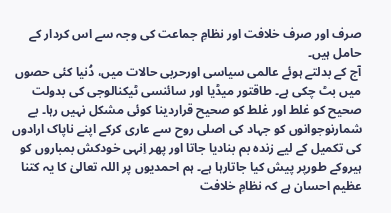صرف اور صرف خلافت اور نظامِ جماعت کی وجہ سے اس کردار کے حامل ہیں۔
آج کے بدلتے ہوئے عالمی سیاسی اورحربی حالات میں، دُنیا کئی حصوں میں بٹ چکی ہے۔ طاقتور میڈیا اور سائنسی ٹیکنالوجی کی بدولت صحیح کو غلط اور غلط کو صحیح قراردینا کوئی مشکل نہیں رہا۔ بے شمارنوجوانوں کو جہاد کی اصلی روح سے عاری کرکے اپنے ناپاک ارادوں کی تکمیل کے لیے زندہ بم بنادیا جاتا اور پھر اِنہی خودکش بمباروں کو ہیروکے طورپر پیش کیا جاتارہا ہے۔ ہم احمدیوں پر اللہ تعالیٰ کا یہ کتنا عظیم احسان ہے کہ نظامِ خلافت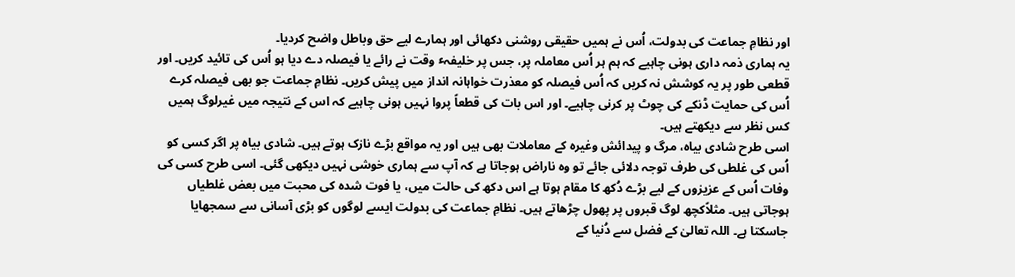اور نظامِ جماعت کی بدولت، اُس نے ہمیں حقیقی روشنی دکھائی اور ہمارے لیے حق وباطل واضح کردیا۔
یہ ہماری ذمہ داری ہونی چاہیے کہ ہم ہر اُس معاملہ پر، جس پر خلیفہٴ وقت نے رائے یا فیصلہ دے دیا ہو اُس کی تائید کریں۔ اور قطعی طور پر یہ کوشش نہ کریں کہ اُس فیصلہ کو معذرت خواہانہ انداز میں پیش کریں۔ نظامِ جماعت جو بھی فیصلہ کرے اُس کی حمایت ڈنکے کی چوٹ پر کرنی چاہیے۔ اور اس بات کی قطعاً پروا نہیں ہونی چاہیے کہ اس کے نتیجہ میں غیرلوگ ہمیں کس نظر سے دیکھتے ہیں۔
اسی طرح شادی بیاہ، مرگ و پیدائش وغیرہ کے معاملات بھی ہیں اور یہ مواقع بڑے نازک ہوتے ہیں۔ شادی بیاہ پر اگر کسی کو اُس کی غلطی کی طرف توجہ دلائی جائے تو وہ ناراض ہوجاتا ہے کہ آپ سے ہماری خوشی نہیں دیکھی گئی۔ اسی طرح کسی کی وفات اُس کے عزیزوں کے لیے بڑے دُکھ کا مقام ہوتا ہے اس دکھ کی حالت میں، یا فوت شدہ کی محبت میں بعض غلطیاں ہوجاتی ہیں۔ مثلاًکچھ لوگ قبروں پر پھول چڑھاتے ہیں۔ نظامِ جماعت کی بدولت ایسے لوگوں کو بڑی آسانی سے سمجھایا جاسکتا ہے۔ اللہ تعالیٰ کے فضل سے دُنیا کے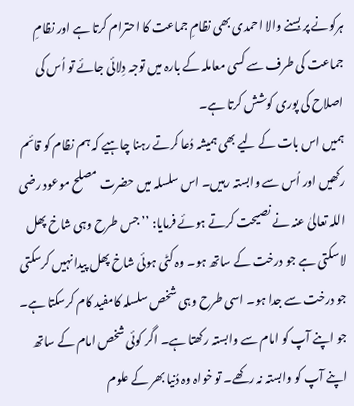ہرکونے پر بسنے والا احمدی بھی نظامِ جماعت کا احترام کرتا ہے اور نظامِ جماعت کی طرف سے کسی معاملہ کے بارہ میں توجہ دِلائی جائے تو اُس کی اصلاح کی پوری کوشش کرتا ہے۔
ہمیں اس بات کے لیے بھی ہمیشہ دُعا کرتے رہنا چاہیے کہ ہم نظام کو قائم رکھیں اور اُس سے وابستہ رہیں۔ اس سلسلہ میں حضرت مصلح موعود رضی اللہ تعالیٰ عنہ نے نصیحت کرتے ہوئے فرمایا: ’’جس طرح وہی شاخ پھل لاسکتی ہے جو درخت کے ساتھ ہو۔ وہ کٹی ہوئی شاخ پھل پیدا نہیں کرسکتی جو درخت سے جدا ہو۔ اسی طرح وہی شخص سلسلہ کامفید کام کرسکتا ہے۔ جو اپنے آپ کو امام سے وابستہ رکھتا ہے۔ اگر کوئی شخص امام کے ساتھ اپنے آپ کو وابستہ نہ رکھے۔ تو خواہ وہ دُنیا بھر کے علوم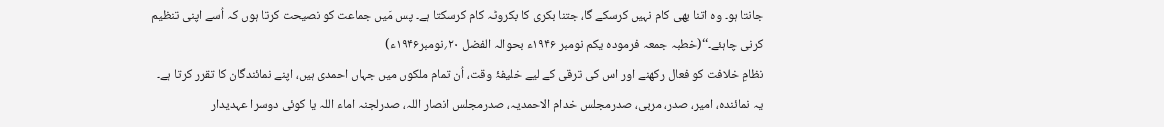جانتا ہو۔ وہ اتنا بھی کام نہیں کرسکے گا، جتنا بکری کا بکروٹہ کام کرسکتا ہے۔ پس مَیں جماعت کو نصیحت کرتا ہوں کہ اُسے اپنی تنظیم کرنی چاہئے۔‘‘(خطبہ جمعہ فرمودہ یکم نومبر ۱۹۴۶ء بحوالہ الفضل ۲۰؍نومبر۱۹۴۶ء)
نظامِ خلافت کو فعال رکھنے اور اس کی ترقی کے لیے خلیفۂ وقت، اُن تمام ملکوں میں جہاں احمدی ہیں، اپنے نمائندگان کا تقرر کرتا ہے۔ یہ نمائندہ، امیر، صدر، مربی، صدرمجلس خدام الاحمدیہ، صدرمجلس انصار اللہ، صدرلجنہ اماء اللہ یا کوئی دوسرا عہدیدار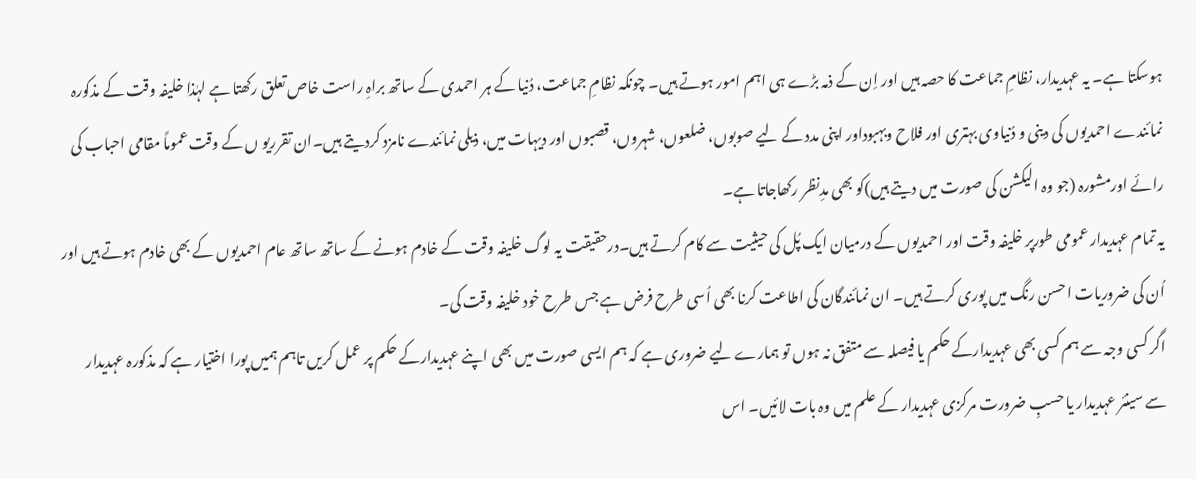ہوسکتا ہے۔ یہ عہدیدار، نظامِ جماعت کا حصہ ہیں اور اِن کے ذمہ بڑے ہی اہم امور ہوتے ہیں۔ چونکہ نظامِ جماعت، دُنیا کے ہر احمدی کے ساتھ براہِ راست خاص تعلق رکھتا ہے لہٰذا خلیفہ وقت کے مذکورہ نمائندے احمدیوں کی دینی و دُنیاوی بہتری اور فلاح وبہبوداور اپنی مدد کے لیے صوبوں، ضلعوں، شہروں، قصبوں اور دیہات میں، ذیلی نمائندے نامزد کردیتے ہیں۔ان تقرریو ں کے وقت عموماً مقامی احباب کی رائے اورمشورہ (جو وہ الیکشن کی صورت میں دیتے ہیں)کو بھی مدِنظر رکھاجاتا ہے۔
یہ تمام عہدیدار عمومی طورپر خلیفہ وقت اور احمدیوں کے درمیان ایک پُل کی حیثیت سے کام کرتے ہیں۔درحقیقت یہ لوگ خلیفہ وقت کے خادم ہونے کے ساتھ ساتھ عام احمدیوں کے بھی خادم ہوتے ہیں اور اُن کی ضروریات احسن رنگ میں پوری کرتے ہیں۔ ان نمائندگان کی اطاعت کرنا بھی اُسی طرح فرض ہے جس طرح خود خلیفہ وقت کی۔
اگر کسی وجہ سے ہم کسی بھی عہدیدارکے حکم یا فیصلہ سے متفق نہ ہوں تو ہمارے لیے ضروری ہے کہ ہم ایسی صورت میں بھی اپنے عہدیدارکے حکم پر عمل کریں تاہم ہمیں پورا اختیار ہے کہ مذکورہ عہدیدار سے سینئر عہدیدار یا حسبِ ضرورت مرکزی عہدیدار کے علم میں وہ بات لائیں۔ اس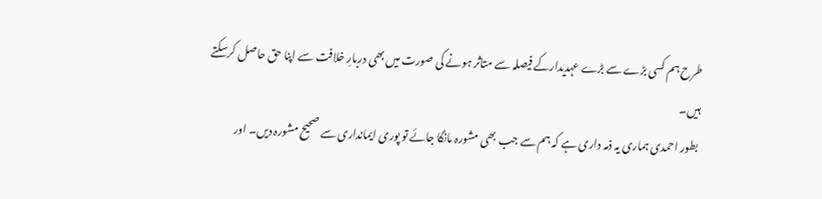طرح ہم کسی بڑے سے بڑے عہدیدارکے فیصلہ سے متاثر ہونے کی صورت میں بھی دربارِ خلافت سے اپنا حق حاصل کرسکتے ہیں۔
بطور احمدی ہماری یہ ذمہ داری ہے کہ ہم سے جب بھی مشورہ مانگا جائے تو پوری ایمانداری سے صحیح مشورہ دیں۔ اور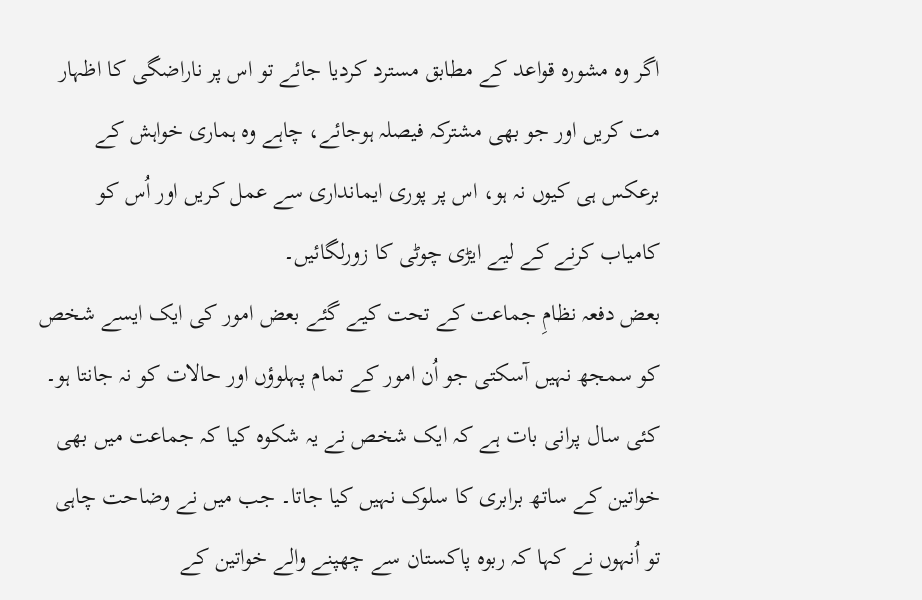اگر وہ مشورہ قواعد کے مطابق مسترد کردیا جائے تو اس پر ناراضگی کا اظہار مت کریں اور جو بھی مشترکہ فیصلہ ہوجائے، چاہے وہ ہماری خواہش کے برعکس ہی کیوں نہ ہو، اس پر پوری ایمانداری سے عمل کریں اور اُس کو کامیاب کرنے کے لیے ایڑی چوٹی کا زورلگائیں۔
بعض دفعہ نظامِ جماعت کے تحت کیے گئے بعض امور کی ایک ایسے شخص کو سمجھ نہیں آسکتی جو اُن امور کے تمام پہلوؤں اور حالات کو نہ جانتا ہو۔ کئی سال پرانی بات ہے کہ ایک شخص نے یہ شکوہ کیا کہ جماعت میں بھی خواتین کے ساتھ برابری کا سلوک نہیں کیا جاتا۔ جب میں نے وضاحت چاہی تو اُنہوں نے کہا کہ ربوہ پاکستان سے چھپنے والے خواتین کے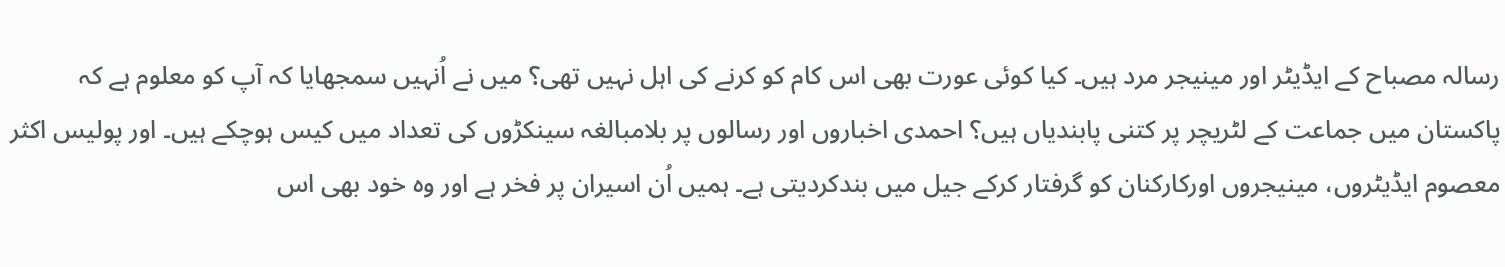رسالہ مصباح کے ایڈیٹر اور مینیجر مرد ہیں۔ کیا کوئی عورت بھی اس کام کو کرنے کی اہل نہیں تھی؟ میں نے اُنہیں سمجھایا کہ آپ کو معلوم ہے کہ پاکستان میں جماعت کے لٹریچر پر کتنی پابندیاں ہیں؟ احمدی اخباروں اور رسالوں پر بلامبالغہ سینکڑوں کی تعداد میں کیس ہوچکے ہیں۔ اور پولیس اکثر معصوم ایڈیٹروں، مینیجروں اورکارکنان کو گرفتار کرکے جیل میں بندکردیتی ہے۔ ہمیں اُن اسیران پر فخر ہے اور وہ خود بھی اس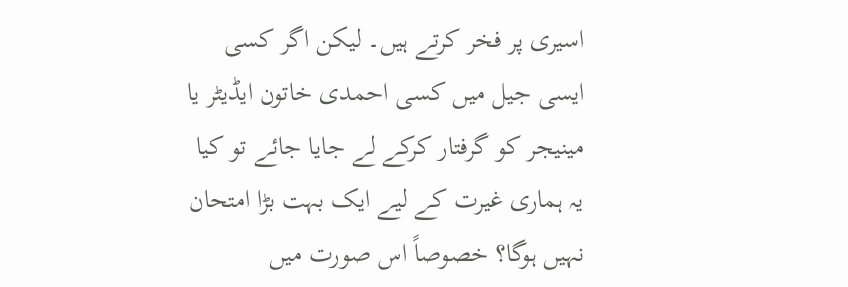اسیری پر فخر کرتے ہیں۔ لیکن اگر کسی ایسی جیل میں کسی احمدی خاتون ایڈیٹر یا مینیجر کو گرفتار کرکے لے جایا جائے تو کیا یہ ہماری غیرت کے لیے ایک بہت بڑا امتحان نہیں ہوگا؟ خصوصاً اس صورت میں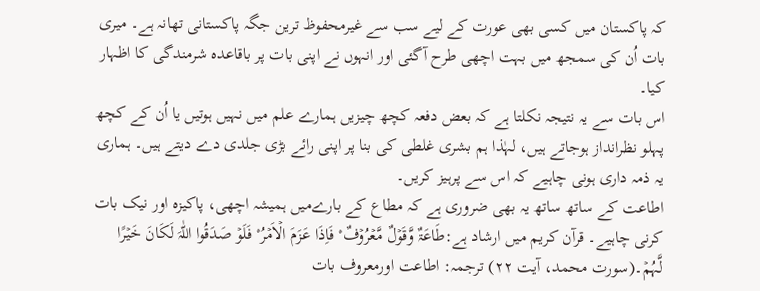کہ پاکستان میں کسی بھی عورت کے لیے سب سے غیرمحفوظ ترین جگہ پاکستانی تھانہ ہے۔ میری بات اُن کی سمجھ میں بہت اچھی طرح آگئی اور انہوں نے اپنی بات پر باقاعدہ شرمندگی کا اظہار کیا۔
اس بات سے یہ نتیجہ نکلتا ہے کہ بعض دفعہ کچھ چیزیں ہمارے علم میں نہیں ہوتیں یا اُن کے کچھ پہلو نظرانداز ہوجاتے ہیں، لہٰذا ہم بشری غلطی کی بنا پر اپنی رائے بڑی جلدی دے دیتے ہیں۔ ہماری یہ ذمہ داری ہونی چاہیے کہ اس سے پرہیز کریں۔
اطاعت کے ساتھ ساتھ یہ بھی ضروری ہے کہ مطاع کے بارےمیں ہمیشہ اچھی، پاکیزہ اور نیک بات کرنی چاہیے۔ قرآن کریم میں ارشاد ہے:طَاعَۃٌ وَّقَوۡلٌ مَّعۡرُوۡفٌ ۟ فَاِذَا عَزَمَ الۡاَمۡرُ ۟ فَلَوۡ صَدَقُوا اللّٰہَ لَکَانَ خَیۡرًا لَّہُمۡ۔(سورت محمد، آیت ۲۲) ترجمہ: اطاعت اورمعروف بات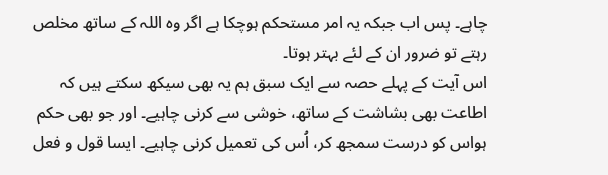چاہے۔ پس اب جبکہ یہ امر مستحکم ہوچکا ہے اگر وہ اللہ کے ساتھ مخلص رہتے تو ضرور ان کے لئے بہتر ہوتا۔
اس آیت کے پہلے حصہ سے ایک سبق ہم یہ بھی سیکھ سکتے ہیں کہ اطاعت بھی بشاشت کے ساتھ، خوشی سے کرنی چاہیے۔ اور جو بھی حکم ہواس کو درست سمجھ کر، اُس کی تعمیل کرنی چاہیے۔ ایسا قول و فعل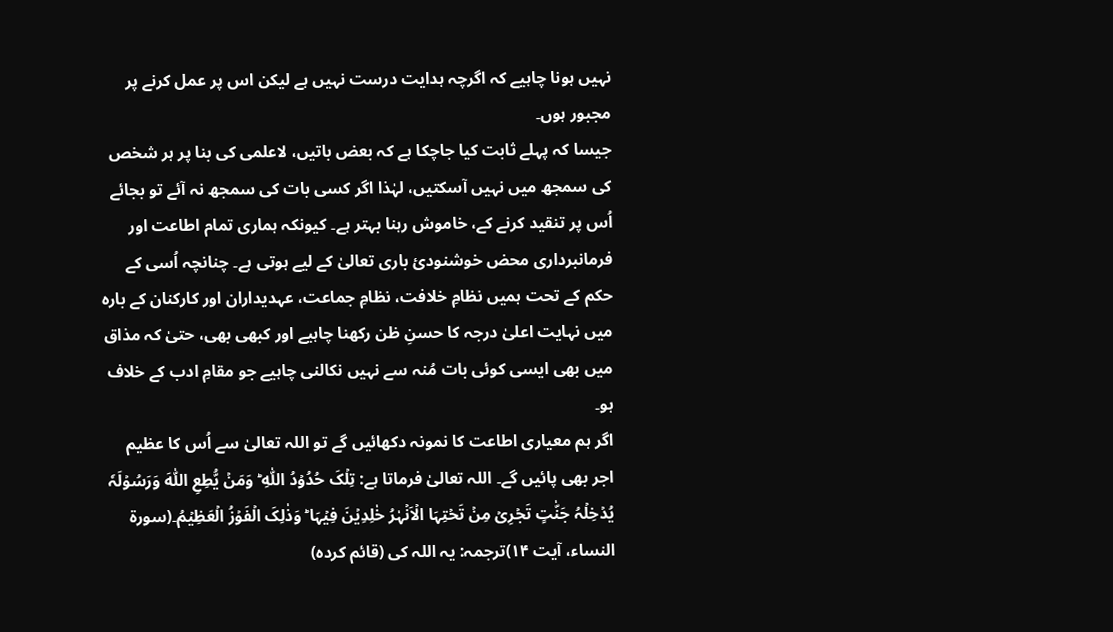نہیں ہونا چاہیے کہ اگرچہ ہدایت درست نہیں ہے لیکن اس پر عمل کرنے پر مجبور ہوں۔
جیسا کہ پہلے ثابت کیا جاچکا ہے کہ بعض باتیں، لاعلمی کی بنا پر ہر شخص کی سمجھ میں نہیں آسکتیں، لہٰذا اگر کسی بات کی سمجھ نہ آئے تو بجائے اُس پر تنقید کرنے کے، خاموش رہنا بہتر ہے۔ کیونکہ ہماری تمام اطاعت اور فرمانبرداری محض خوشنودیٔ باری تعالیٰ کے لیے ہوتی ہے۔ چنانچہ اُسی کے حکم کے تحت ہمیں نظامِ خلافت، نظامِ جماعت، عہدیداران اور کارکنان کے بارہ میں نہایت اعلیٰ درجہ کا حسنِ ظن رکھنا چاہیے اور کبھی بھی، حتیٰ کہ مذاق میں بھی ایسی کوئی بات مُنہ سے نہیں نکالنی چاہیے جو مقامِ ادب کے خلاف ہو۔
اگر ہم معیاری اطاعت کا نمونہ دکھائیں گے تو اللہ تعالیٰ سے اُس کا عظیم اجر بھی پائیں گے۔ اللہ تعالیٰ فرماتا ہے: تِلۡکَ حُدُوۡدُ اللّٰہِ ؕ وَمَنۡ یُّطِعِ اللّٰہَ وَرَسُوۡلَہٗ یُدۡخِلۡہُ جَنّٰتٍ تَجۡرِیۡ مِنۡ تَحۡتِہَا الۡاَنۡہٰرُ خٰلِدِیۡنَ فِیۡہَا ؕ وَذٰلِکَ الۡفَوۡزُ الۡعَظِیۡمُ۔(سورۃ النساء، آیت ۱۴)ترجمہ: یہ اللہ کی (قائم کردہ)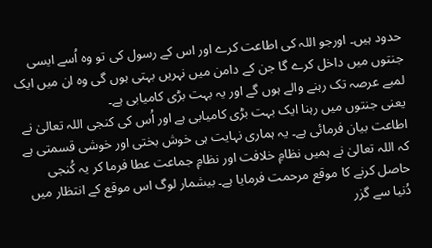حدود ہیں۔ اورجو اللہ کی اطاعت کرے اور اس کے رسول کی تو وہ اُسے ایسی جنتوں میں داخل کرے گا جن کے دامن میں نہریں بہتی ہوں گی وہ ان میں ایک لمبے عرصہ تک رہنے والے ہوں گے اور یہ بہت بڑی کامیابی ہے۔
یعنی جنتوں میں رہنا ایک بہت بڑی کامیابی ہے اور اُس کی کنجی اللہ تعالیٰ نے اطاعت بیان فرمائی ہے۔ یہ ہماری نہایت ہی خوش بختی اور خوشی قسمتی ہے کہ اللہ تعالیٰ نے ہمیں نظامِ خلافت اور نظامِ جماعت عطا فرما کر یہ کُنجی حاصل کرنے کا موقع مرحمت فرمایا ہے۔ بیشمار لوگ اس موقع کے انتظار میں دُنیا سے گزر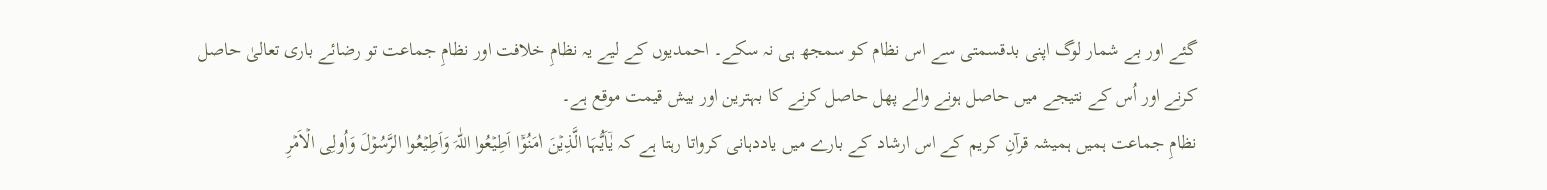گئے اور بے شمار لوگ اپنی بدقسمتی سے اس نظام کو سمجھ ہی نہ سکے۔ احمدیوں کے لیے یہ نظامِ خلافت اور نظامِ جماعت تو رضائے باری تعالیٰ حاصل کرنے اور اُس کے نتیجے میں حاصل ہونے والے پھل حاصل کرنے کا بہترین اور بیش قیمت موقع ہے۔
نظامِ جماعت ہمیں ہمیشہ قرآنِ کریم کے اس ارشاد کے بارے میں یاددہانی کرواتا رہتا ہے کہ یٰۤاَیُّہَا الَّذِیۡنَ اٰمَنُوۡۤا اَطِیۡعُوا اللّٰہَ وَاَطِیۡعُوا الرَّسُوۡلَ وَاُولِی الۡاَمۡرِ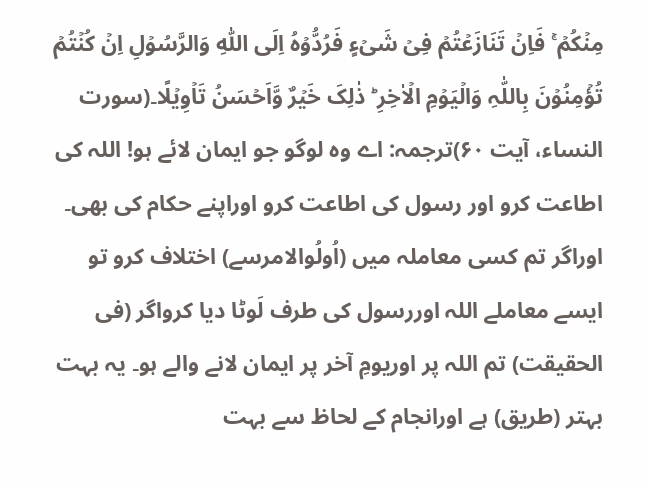مِنۡکُمۡ ۚ فَاِنۡ تَنَازَعۡتُمۡ فِیۡ شَیۡءٍ فَرُدُّوۡہُ اِلَی اللّٰہِ وَالرَّسُوۡلِ اِنۡ کُنۡتُمۡ تُؤۡمِنُوۡنَ بِاللّٰہِ وَالۡیَوۡمِ الۡاٰخِرِ ؕ ذٰلِکَ خَیۡرٌ وَّاَحۡسَنُ تَاۡوِیۡلًا۔(سورت النساء، آیت ۶۰)ترجمہ: اے وہ لوگو جو ایمان لائے ہو! اللہ کی اطاعت کرو اور رسول کی اطاعت کرو اوراپنے حکام کی بھی۔ اوراگر تم کسی معاملہ میں (اُولُوالامرسے) اختلاف کرو تو ایسے معاملے اللہ اوررسول کی طرف لَوٹا دیا کرواگر (فی الحقیقت) تم اللہ پر اوریومِ آخر پر ایمان لانے والے ہو۔ یہ بہت بہتر (طریق) ہے اورانجام کے لحاظ سے بہت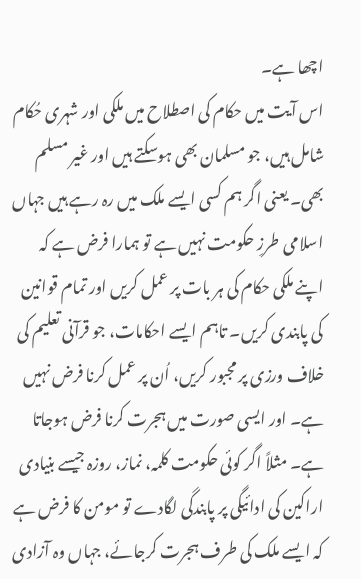اچھا ہے۔
اس آیت میں حکام کی اصطلاح میں ملکی اور شہری حُکام شامل ہیں، جو مسلمان بھی ہوسکتے ہیں اور غیر مسلم بھی۔ یعنی اگر ہم کسی ایسے ملک میں رہ رہے ہیں جہاں اسلامی طرزِ حکومت نہیں ہے تو ہمارا فرض ہے کہ اپنے ملکی حکام کی ہر بات پر عمل کریں اور تمام قوانین کی پابندی کریں۔ تاہم ایسے احکامات، جو قرآنی تعلیم کی خلاف ورزی پر مجبور کریں، اُن پر عمل کرنا فرض نہیں ہے۔ اور ایسی صورت میں ہجرت کرنا فرض ہوجاتا ہے۔ مثلاً اگر کوئی حکومت کلمہ، نماز، روزہ جیسے بنیادی اراکین کی ادائیگی پر پابندگی لگادے تو مومن کا فرض ہے کہ ایسے ملک کی طرف ہجرت کرجائے، جہاں وہ آزادی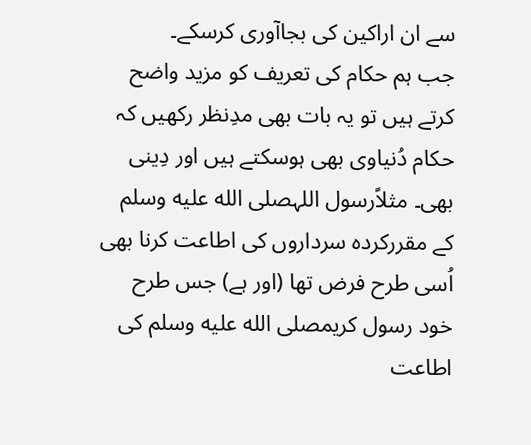سے ان اراکین کی بجاآوری کرسکے۔
جب ہم حکام کی تعریف کو مزید واضح کرتے ہیں تو یہ بات بھی مدِنظر رکھیں کہ حکام دُنیاوی بھی ہوسکتے ہیں اور دِینی بھی۔ مثلاًرسول اللہصلى الله عليه وسلم کے مقررکردہ سرداروں کی اطاعت کرنا بھی اُسی طرح فرض تھا (اور ہے) جس طرح خود رسول کریمصلى الله عليه وسلم کی اطاعت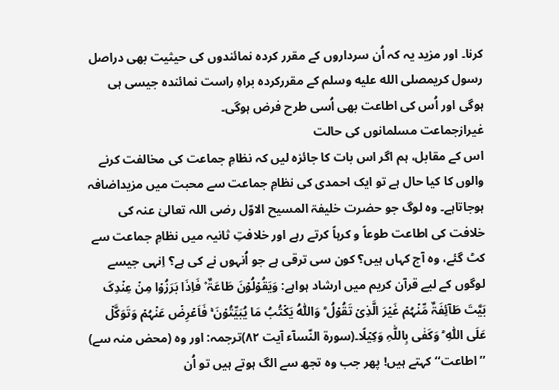کرنا۔ اور مزید یہ کہ اُن سرداروں کے مقرر کردہ نمائندوں کی حیثیت بھی دراصل رسول کریمصلى الله عليه وسلم کے مقررکردہ براہِ راست نمائندہ جیسی ہی ہوگی اور اُس کی اطاعت بھی اُسی طرح فرض ہوگی۔
غیرازجماعت مسلمانوں کی حالت
اس کے مقابل، ہم اگر اس بات کا جائزہ لیں کہ نظامِ جماعت کی مخالفت کرنے والوں کا کیا حال ہے تو ایک احمدی کی نظامِ جماعت سے محبت میں مزیداضافہ ہوجاتاہے۔ وہ لوگ جو حضرت خلیفۃ المسیح الاوّل رضی اللہ تعالیٰ عنہ کی خلافت کی اطاعت طوعاً و کرہاً کرتے رہے اور خلافتِ ثانیہ میں نظامِ جماعت سے کٹ گئے، وہ آج کہاں ہیں؟ کون سی ترقی ہے جو اُنہوں نے کی ہے؟ اِنہی جیسے لوگوں کے لیے قرآن کریم میں ارشاد ہواہے: وَیَقُوۡلُوۡنَ طَاعَۃٌ ۫ فَاِذَا بَرَزُوۡا مِنۡ عِنۡدِکَ بَیَّتَ طَآئِفَۃٌ مِّنۡہُمۡ غَیۡرَ الَّذِیۡ تَقُوۡلُ ؕ وَاللّٰہُ یَکۡتُبُ مَا یُبَیِّتُوۡنَ ۚ فَاَعۡرِضۡ عَنۡہُمۡ وَتَوَکَّلۡ عَلَی اللّٰہِ ؕ وَکَفٰی بِاللّٰہِ وَکِیۡلًا۔(سورۃ النّسآء آیت ۸۲)ترجمہ: اور وہ (محض منہ سے) ’’اطاعت‘‘ کہتے ہیں! پھر جب وہ تجھ سے الگ ہوتے ہیں تو اُن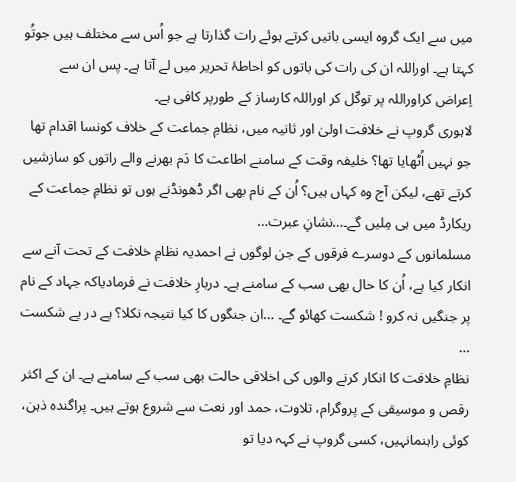میں سے ایک گروہ ایسی باتیں کرتے ہوئے رات گذارتا ہے جو اُس سے مختلف ہیں جوتُو کہتا ہے۔ اوراللہ ان کی رات کی باتوں کو احاطۂ تحریر میں لے آتا ہے۔ پس ان سے اِعراض کراوراللہ پر توکّل کر اوراللہ کارساز کے طورپر کافی ہے۔
لاہوری گروپ نے خلافت اولیٰ اور ثانیہ میں، نظامِ جماعت کے خلاف کونسا اقدام تھا جو نہیں اُٹھایا تھا؟ خلیفہ وقت کے سامنے اطاعت کا دَم بھرنے والے راتوں کو سازشیں کرتے تھے، لیکن آج وہ کہاں ہیں؟ اُن کے نام بھی اگر ڈھونڈنے ہوں تو نظامِ جماعت کے ریکارڈ میں ہی مِلیں گے۔…نشانِ عبرت…
مسلمانوں کے دوسرے فرقوں کے جن لوگوں نے احمدیہ نظامِ خلافت کے تحت آنے سے انکار کیا ہے، اُن کا حال بھی سب کے سامنے ہے۔ دربارِ خلافت نے فرمادیاکہ جہاد کے نام پر جنگیں نہ کرو ! شکست کھائو گے۔ …ان جنگوں کا کیا نتیجہ نکلا؟ پے در پے شکست …
نظامِ خلافت کا انکار کرنے والوں کی اخلاقی حالت بھی سب کے سامنے ہے۔ ان کے اکثر رقص و موسیقی کے پروگرام، تلاوت، حمد اور نعت سے شروع ہوتے ہیں۔ پراگندہ ذہن، کوئی راہنمانہیں، کسی گروپ نے کہہ دیا تو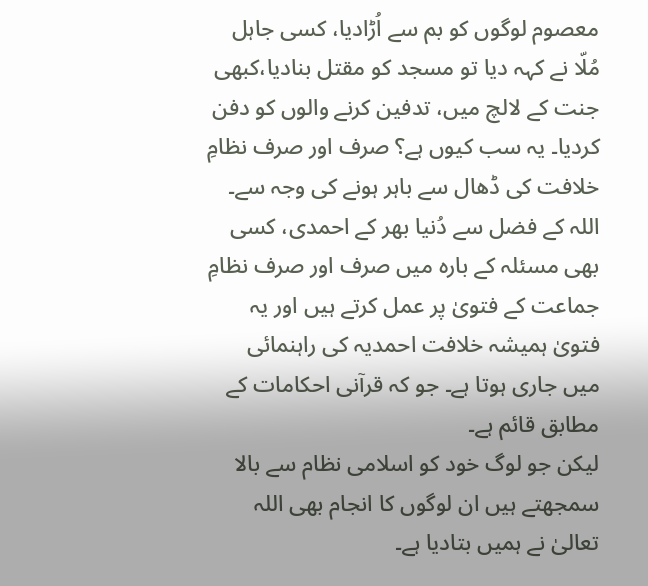معصوم لوگوں کو بم سے اُڑادیا، کسی جاہل مُلّا نے کہہ دیا تو مسجد کو مقتل بنادیا،کبھی جنت کے لالچ میں، تدفین کرنے والوں کو دفن کردیا۔ یہ سب کیوں ہے؟ صرف اور صرف نظامِ خلافت کی ڈھال سے باہر ہونے کی وجہ سے۔ اللہ کے فضل سے دُنیا بھر کے احمدی، کسی بھی مسئلہ کے بارہ میں صرف اور صرف نظامِ جماعت کے فتویٰ پر عمل کرتے ہیں اور یہ فتویٰ ہمیشہ خلافت احمدیہ کی راہنمائی میں جاری ہوتا ہے۔ جو کہ قرآنی احکامات کے مطابق قائم ہے۔
لیکن جو لوگ خود کو اسلامی نظام سے بالا سمجھتے ہیں ان لوگوں کا انجام بھی اللہ تعالیٰ نے ہمیں بتادیا ہے۔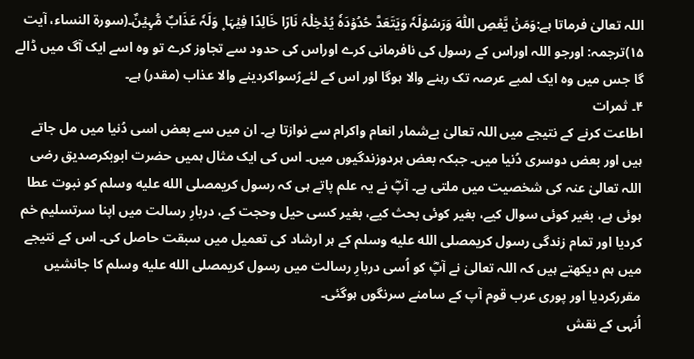اللہ تعالیٰ فرماتا ہے:وَمَنۡ یَّعۡصِ اللّٰہَ وَرَسُوۡلَہٗ وَیَتَعَدَّ حُدُوۡدَہٗ یُدۡخِلۡہُ نَارًا خَالِدًا فِیۡہَا ۪ وَلَہٗ عَذَابٌ مُّہِیۡنٌ۔(سورۃ النساء، آیت ۱۵)ترجمہ: اورجو اللہ اوراس کے رسول کی نافرمانی کرے اوراس کی حدود سے تجاوز کرے تو وہ اسے ایک آگ میں ڈالے گا جس میں وہ ایک لمبے عرصہ تک رہنے والا ہوگا اور اس کے لئےرُسواکردینے والا عذاب (مقدر) ہے۔
۴۔ ثمرات
اطاعت کرنے کے نتیجے میں اللہ تعالیٰ بےشمار انعام واکرام سے نوازتا ہے۔ ان میں سے بعض اسی دُنیا میں مل جاتے ہیں اور بعض دوسری دُنیا میں۔ جبکہ بعض ہردوزندگیوں میں۔ اس کی ایک مثال ہمیں حضرت ابوبکرصدیق رضی اللہ تعالیٰ عنہ کی شخصیت میں ملتی ہے۔ آپؓ نے یہ علم پاتے ہی کہ رسول کریمصلى الله عليه وسلم کو نبوت عطا ہوئی ہے، بغیر کوئی سوال کیے، بغیر کوئی بحث کیے، بغیر کسی حیل وحجت کے، دربارِ رسالت میں اپنا سرتسلیم خم کردیا اور تمام زندگی رسول کریمصلى الله عليه وسلم کے ہر ارشاد کی تعمیل میں سبقت حاصل کی۔ اس کے نتیجے میں ہم دیکھتے ہیں کہ اللہ تعالیٰ نے آپؓ کو اُسی دربارِ رسالت میں رسول کریمصلى الله عليه وسلم کا جانشیں مقررکردیا اور پوری عرب قوم آپ کے سامنے سرنگوں ہوگئی۔
اُنہی کے نقش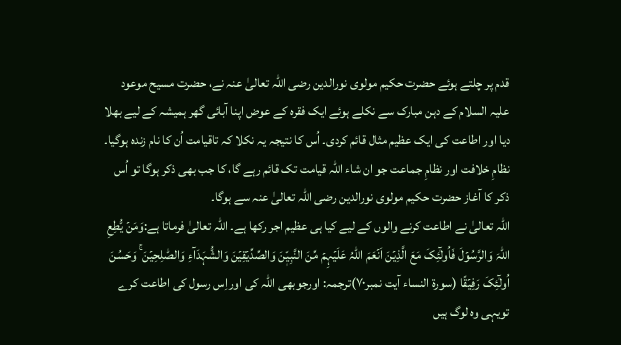قدم پر چلتے ہوئے حضرت حکیم مولوی نورالدین رضی اللہ تعالیٰ عنہ نے، حضرت مسیح موعود علیہ السلام کے دہن مبارک سے نکلے ہوئے ایک فقرہ کے عوض اپنا آبائی گھر ہمیشہ کے لیے بھلا دیا اور اطاعت کی ایک عظیم مثال قائم کردی۔ اُس کا نتیجہ یہ نکلا کہ تاقیامت اُن کا نام زندہ ہوگیا۔ نظامِ خلافت اور نظامِ جماعت جو ان شاء اللہ قیامت تک قائم رہے گا، کا جب بھی ذکر ہوگا تو اُس ذکر کا آغاز حضرت حکیم مولوی نورالدین رضی اللہ تعالیٰ عنہ سے ہوگا۔
اللہ تعالیٰ نے اطاعت کرنے والوں کے لیے کیا ہی عظیم اجر رکھا ہے۔ اللہ تعالیٰ فرماتا ہے:وَمَنۡ یُّطِعِ اللّٰہَ وَالرَّسُوۡلَ فَاُولٰٓئِکَ مَعَ الَّذِیۡنَ اَنۡعَمَ اللّٰہُ عَلَیۡہِمۡ مِّنَ النَّبِیّٖنَ وَالصِّدِّیۡقِیۡنَ وَالشُّہَدَآءِ وَالصّٰلِحِیۡنَ ۚ وَحَسُنَ اُولٰٓئِکَ رَفِیۡقًا (سورۃ النساء آیت نمبر۷۰)ترجمہ: اورجوبھی اللہ کی اوراِس رسول کی اطاعت کرے تویہی وہ لوگ ہیں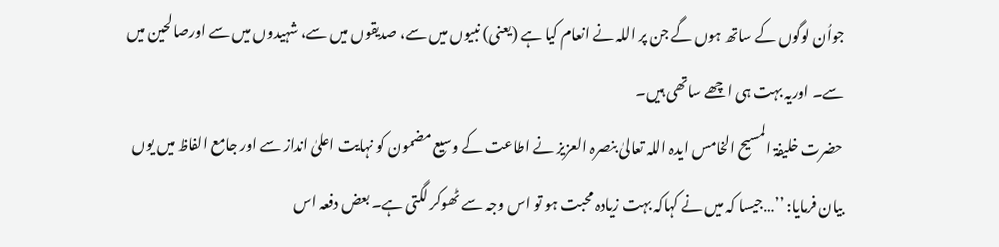جواُن لوگوں کے ساتھ ہوں گے جن پر اللہ نے انعام کیا ہے (یعنی) نبیوں میں سے، صدیقوں میں سے، شہیدوں میں سے اورصالحین میں سے۔ اوریہ بہت ہی اچھے ساتھی ہیں۔
حضرت خلیفۃ المسیح الخامس ایدہ اللہ تعالیٰ بنصرہ العزیز نے اطاعت کے وسیع مضمون کو نہایت اعلیٰ انداز سے اور جامع الفاظ میں یوں بیان فرمایا: ’’…جیسا کہ میں نے کہاکہ بہت زیادہ محبت ہو تو اس وجہ سے ٹھوکر لگتی ہے۔ بعض دفعہ اس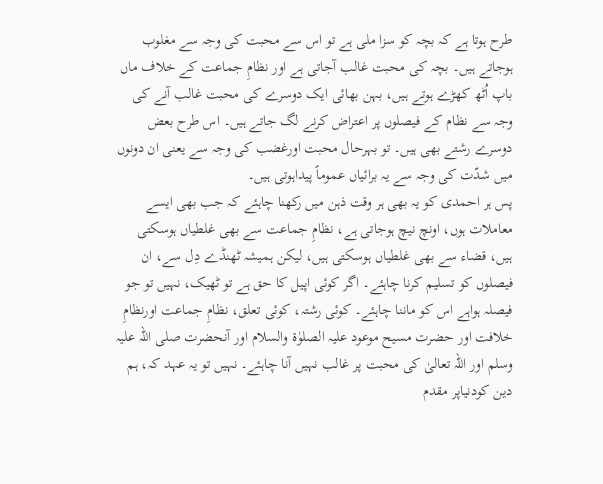طرح ہوتا ہے کہ بچہ کو سزا ملی ہے تو اس سے محبت کی وجہ سے مغلوب ہوجاتے ہیں۔ بچہ کی محبت غالب آجاتی ہے اور نظامِ جماعت کے خلاف ماں باپ اُٹھ کھڑے ہوتے ہیں، بہن بھائی ایک دوسرے کی محبت غالب آنے کی وجہ سے نظام کے فیصلوں پر اعتراض کرنے لگ جاتے ہیں۔ اس طرح بعض دوسرے رشتے بھی ہیں۔ تو بہرحال محبت اورغضب کی وجہ سے یعنی ان دونوں میں شدّت کی وجہ سے یہ برائیاں عموماً پیداہوتی ہیں۔
پس ہر احمدی کو یہ بھی ہر وقت ذہن میں رکھنا چاہئے کہ جب بھی ایسے معاملات ہوں، اونچ نیچ ہوجاتی ہے، نظامِ جماعت سے بھی غلطیاں ہوسکتی ہیں، قضاء سے بھی غلطیاں ہوسکتی ہیں، لیکن ہمیشہ ٹھنڈے دِل سے، ان فیصلوں کو تسلیم کرنا چاہئے۔ اگر کوئی اپیل کا حق ہے تو ٹھیک، نہیں تو جو فیصلہ ہواہے اس کو ماننا چاہئے۔ کوئی رشتہ، کوئی تعلق، نظامِ جماعت اورنظامِ خلافت اور حضرت مسیح موعود علیہ الصلوٰۃ والسلام اور آنحضرت صلی اللہ علیہ وسلم اور اللہ تعالیٰ کی محبت پر غالب نہیں آنا چاہئے۔ نہیں تو یہ عہد کہ، ہم دین کودنیاپر مقدم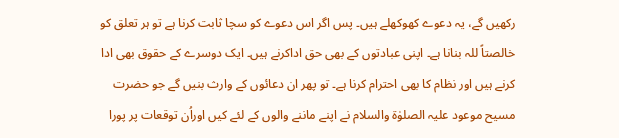رکھیں گے، یہ دعوے کھوکھلے ہیں۔ پس اگر اس دعوے کو سچا ثابت کرنا ہے تو ہر تعلق کو خالصتاً للہ بنانا ہے۔ اپنی عبادتوں کے بھی حق اداکرنے ہیں۔ ایک دوسرے کے حقوق بھی ادا کرنے ہیں اور نظام کا بھی احترام کرنا ہے۔ تو پھر ان دعائوں کے وارث بنیں گے جو حضرت مسیح موعود علیہ الصلوٰۃ والسلام نے اپنے ماننے والوں کے لئے کیں اوراُن توقعات پر پورا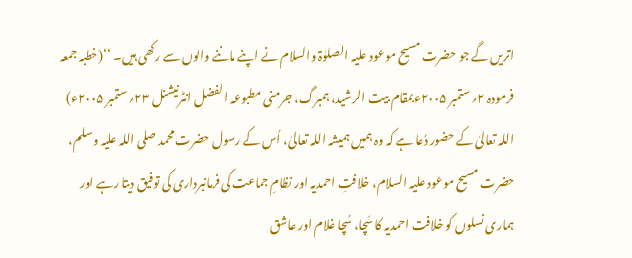اتریں گے جو حضرت مسیح موعود علیہ الصلوٰۃ والسلام نے اپنے ماننے والوں سے رکھی ہیں۔ ‘‘(خطبہ جمعہ فرمودہ ۲؍ستمبر ۲۰۰۵ءبمقام بیت الرشید، ہمبرگ، جرمنی مطبوعہ الفضل انٹرنیشنل ۲۳؍ستمبر ۲۰۰۵ء)
اللہ تعالیٰ کے حضور دُعا ہے کہ وہ ہمیں ہمیشہ اللہ تعالیٰ، اُس کے رسول حضرت محمد صلی اللہ علیہ وسلم، حضرت مسیح موعود علیہ السلام، خلافتِ احمدیہ اور نظامِ جماعت کی فرمانبرداری کی توفیق دیتا رہے اور ہماری نسلوں کو خلافت احمدیہ کا سَچا، سُچا غلام اور عاشق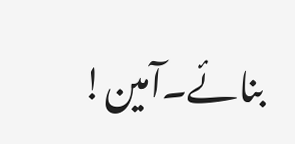بنائے۔آمین!